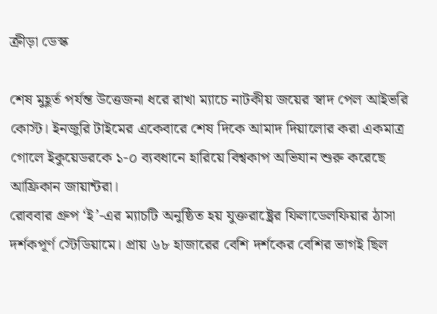ক্রীড়া ডেস্ক

শেষ মুহূর্ত পর্যন্ত উত্তেজনা ধরে রাখা ম্যাচে নাটকীয় জয়ের স্বাদ পেল আইভরি কোস্ট। ইনজুরি টাইমের একেবারে শেষ দিকে আমাদ দিয়ালোর করা একমাত্র গোলে ইকুয়েডরকে ১-০ ব্যবধানে হারিয়ে বিশ্বকাপ অভিযান শুরু করেছে আফ্রিকান জায়ান্টরা।
রোববার গ্রুপ ‘ই’-এর ম্যাচটি অনুষ্ঠিত হয় যুক্তরাষ্ট্রের ফিলাডেলফিয়ার ঠাসা দর্শকপূর্ণ স্টেডিয়ামে। প্রায় ৬৮ হাজারের বেশি দর্শকের বেশির ভাগই ছিল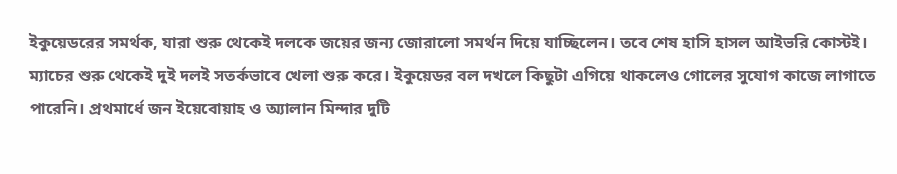ইকুয়েডরের সমর্থক, যারা শুরু থেকেই দলকে জয়ের জন্য জোরালো সমর্থন দিয়ে যাচ্ছিলেন। তবে শেষ হাসি হাসল আইভরি কোস্টই।
ম্যাচের শুরু থেকেই দুই দলই সতর্কভাবে খেলা শুরু করে। ইকুয়েডর বল দখলে কিছুটা এগিয়ে থাকলেও গোলের সুযোগ কাজে লাগাতে পারেনি। প্রথমার্ধে জন ইয়েবোয়াহ ও অ্যালান মিন্দার দুটি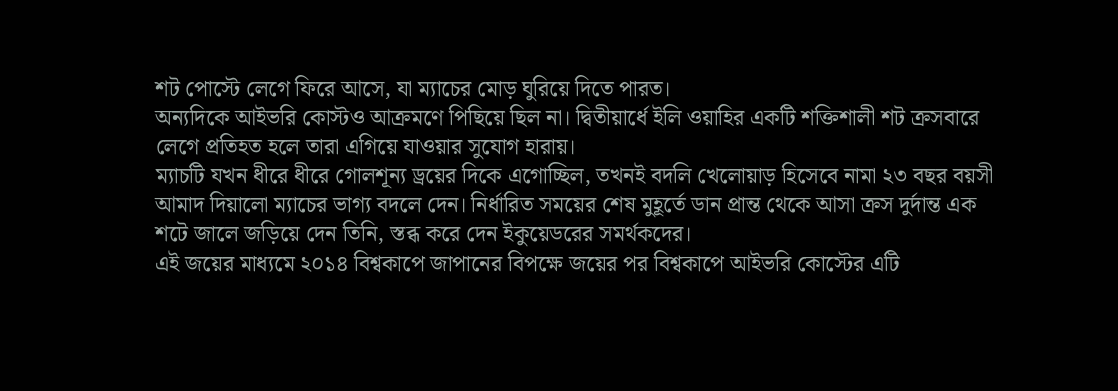শট পোস্টে লেগে ফিরে আসে, যা ম্যাচের মোড় ঘুরিয়ে দিতে পারত।
অন্যদিকে আইভরি কোস্টও আক্রমণে পিছিয়ে ছিল না। দ্বিতীয়ার্ধে ইলি ওয়াহির একটি শক্তিশালী শট ক্রসবারে লেগে প্রতিহত হলে তারা এগিয়ে যাওয়ার সুযোগ হারায়।
ম্যাচটি যখন ধীরে ধীরে গোলশূন্য ড্রয়ের দিকে এগোচ্ছিল, তখনই বদলি খেলোয়াড় হিসেবে নামা ২৩ বছর বয়সী আমাদ দিয়ালো ম্যাচের ভাগ্য বদলে দেন। নির্ধারিত সময়ের শেষ মুহূর্তে ডান প্রান্ত থেকে আসা ক্রস দুর্দান্ত এক শটে জালে জড়িয়ে দেন তিনি, স্তব্ধ করে দেন ইকুয়েডরের সমর্থকদের।
এই জয়ের মাধ্যমে ২০১৪ বিশ্বকাপে জাপানের বিপক্ষে জয়ের পর বিশ্বকাপে আইভরি কোস্টের এটি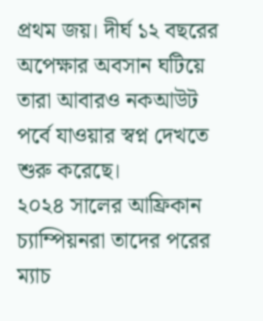প্রথম জয়। দীর্ঘ ১২ বছরের অপেক্ষার অবসান ঘটিয়ে তারা আবারও নকআউট পর্বে যাওয়ার স্বপ্ন দেখতে শুরু করেছে।
২০২৪ সালের আফ্রিকান চ্যাম্পিয়নরা তাদের পরের ম্যাচ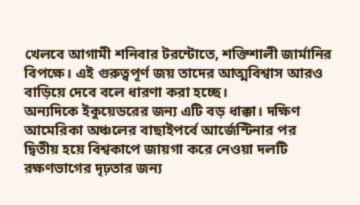খেলবে আগামী শনিবার টরন্টোতে, শক্তিশালী জার্মানির বিপক্ষে। এই গুরুত্বপূর্ণ জয় তাদের আত্মবিশ্বাস আরও বাড়িয়ে দেবে বলে ধারণা করা হচ্ছে।
অন্যদিকে ইকুয়েডরের জন্য এটি বড় ধাক্কা। দক্ষিণ আমেরিকা অঞ্চলের বাছাইপর্বে আর্জেন্টিনার পর দ্বিতীয় হয়ে বিশ্বকাপে জায়গা করে নেওয়া দলটি রক্ষণভাগের দৃঢ়তার জন্য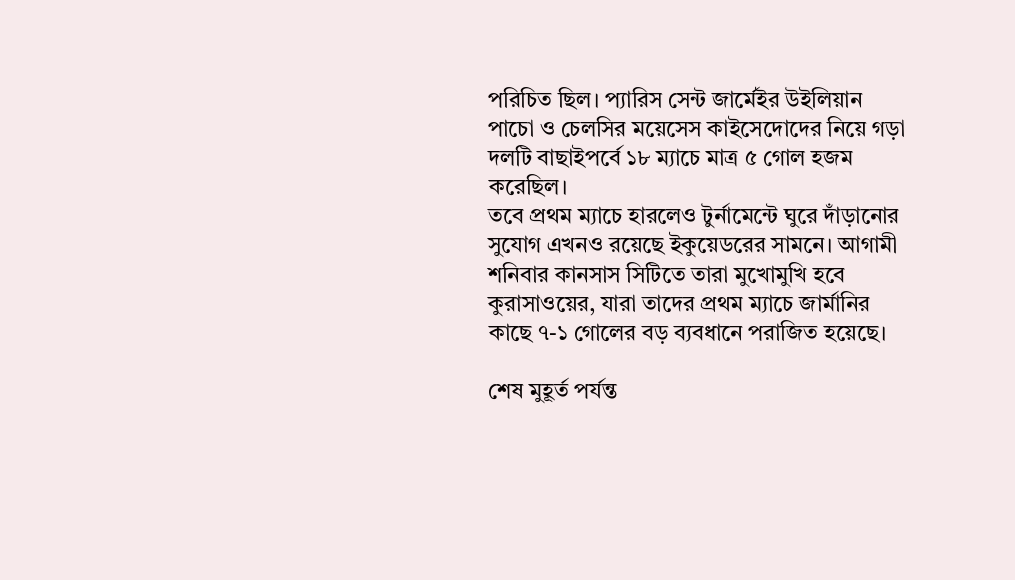পরিচিত ছিল। প্যারিস সেন্ট জার্মেইর উইলিয়ান পাচো ও চেলসির ময়েসেস কাইসেদোদের নিয়ে গড়া দলটি বাছাইপর্বে ১৮ ম্যাচে মাত্র ৫ গোল হজম করেছিল।
তবে প্রথম ম্যাচে হারলেও টুর্নামেন্টে ঘুরে দাঁড়ানোর সুযোগ এখনও রয়েছে ইকুয়েডরের সামনে। আগামী শনিবার কানসাস সিটিতে তারা মুখোমুখি হবে কুরাসাওয়ের, যারা তাদের প্রথম ম্যাচে জার্মানির কাছে ৭-১ গোলের বড় ব্যবধানে পরাজিত হয়েছে।

শেষ মুহূর্ত পর্যন্ত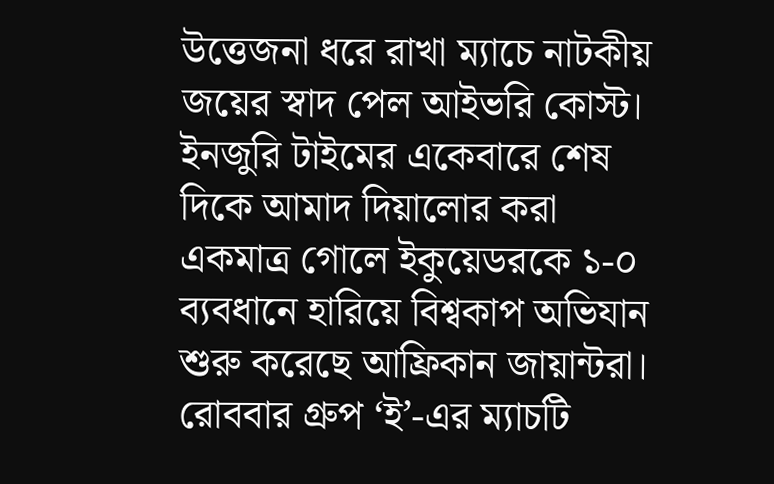উত্তেজনা ধরে রাখা ম্যাচে নাটকীয় জয়ের স্বাদ পেল আইভরি কোস্ট। ইনজুরি টাইমের একেবারে শেষ দিকে আমাদ দিয়ালোর করা একমাত্র গোলে ইকুয়েডরকে ১-০ ব্যবধানে হারিয়ে বিশ্বকাপ অভিযান শুরু করেছে আফ্রিকান জায়ান্টরা।
রোববার গ্রুপ ‘ই’-এর ম্যাচটি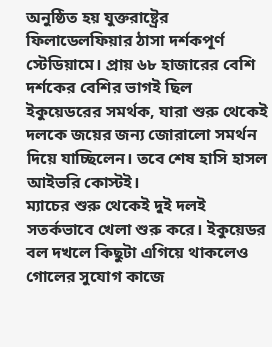অনুষ্ঠিত হয় যুক্তরাষ্ট্রের ফিলাডেলফিয়ার ঠাসা দর্শকপূর্ণ স্টেডিয়ামে। প্রায় ৬৮ হাজারের বেশি দর্শকের বেশির ভাগই ছিল ইকুয়েডরের সমর্থক, যারা শুরু থেকেই দলকে জয়ের জন্য জোরালো সমর্থন দিয়ে যাচ্ছিলেন। তবে শেষ হাসি হাসল আইভরি কোস্টই।
ম্যাচের শুরু থেকেই দুই দলই সতর্কভাবে খেলা শুরু করে। ইকুয়েডর বল দখলে কিছুটা এগিয়ে থাকলেও গোলের সুযোগ কাজে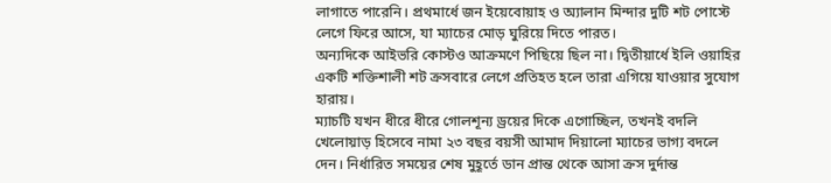লাগাতে পারেনি। প্রথমার্ধে জন ইয়েবোয়াহ ও অ্যালান মিন্দার দুটি শট পোস্টে লেগে ফিরে আসে, যা ম্যাচের মোড় ঘুরিয়ে দিতে পারত।
অন্যদিকে আইভরি কোস্টও আক্রমণে পিছিয়ে ছিল না। দ্বিতীয়ার্ধে ইলি ওয়াহির একটি শক্তিশালী শট ক্রসবারে লেগে প্রতিহত হলে তারা এগিয়ে যাওয়ার সুযোগ হারায়।
ম্যাচটি যখন ধীরে ধীরে গোলশূন্য ড্রয়ের দিকে এগোচ্ছিল, তখনই বদলি খেলোয়াড় হিসেবে নামা ২৩ বছর বয়সী আমাদ দিয়ালো ম্যাচের ভাগ্য বদলে দেন। নির্ধারিত সময়ের শেষ মুহূর্তে ডান প্রান্ত থেকে আসা ক্রস দুর্দান্ত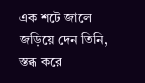এক শটে জালে জড়িয়ে দেন তিনি, স্তব্ধ করে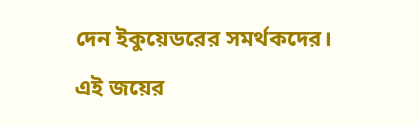দেন ইকুয়েডরের সমর্থকদের।
এই জয়ের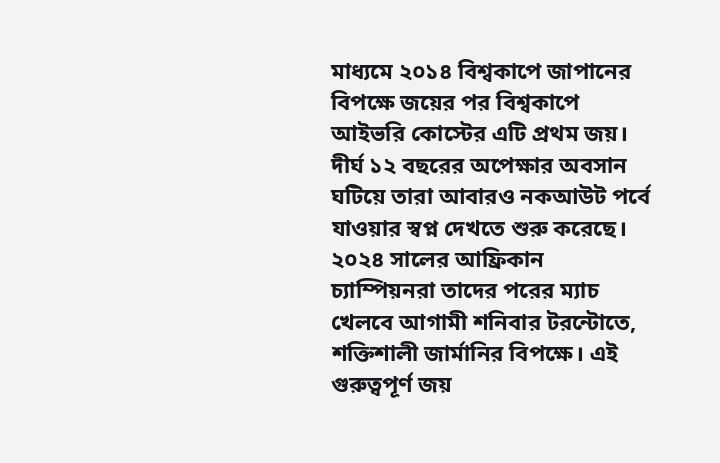মাধ্যমে ২০১৪ বিশ্বকাপে জাপানের বিপক্ষে জয়ের পর বিশ্বকাপে আইভরি কোস্টের এটি প্রথম জয়। দীর্ঘ ১২ বছরের অপেক্ষার অবসান ঘটিয়ে তারা আবারও নকআউট পর্বে যাওয়ার স্বপ্ন দেখতে শুরু করেছে।
২০২৪ সালের আফ্রিকান চ্যাম্পিয়নরা তাদের পরের ম্যাচ খেলবে আগামী শনিবার টরন্টোতে, শক্তিশালী জার্মানির বিপক্ষে। এই গুরুত্বপূর্ণ জয়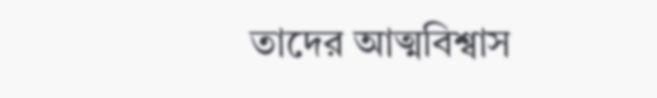তাদের আত্মবিশ্বাস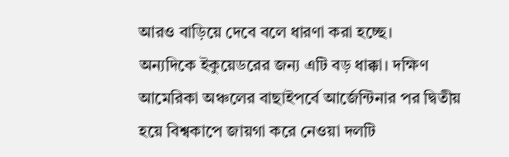আরও বাড়িয়ে দেবে বলে ধারণা করা হচ্ছে।
অন্যদিকে ইকুয়েডরের জন্য এটি বড় ধাক্কা। দক্ষিণ আমেরিকা অঞ্চলের বাছাইপর্বে আর্জেন্টিনার পর দ্বিতীয় হয়ে বিশ্বকাপে জায়গা করে নেওয়া দলটি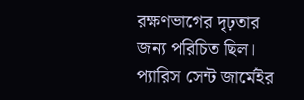রক্ষণভাগের দৃঢ়তার জন্য পরিচিত ছিল। প্যারিস সেন্ট জার্মেইর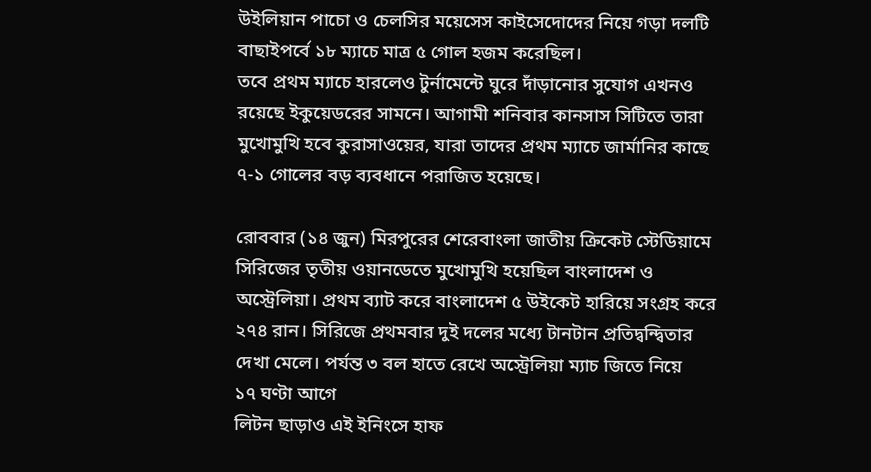উইলিয়ান পাচো ও চেলসির ময়েসেস কাইসেদোদের নিয়ে গড়া দলটি বাছাইপর্বে ১৮ ম্যাচে মাত্র ৫ গোল হজম করেছিল।
তবে প্রথম ম্যাচে হারলেও টুর্নামেন্টে ঘুরে দাঁড়ানোর সুযোগ এখনও রয়েছে ইকুয়েডরের সামনে। আগামী শনিবার কানসাস সিটিতে তারা মুখোমুখি হবে কুরাসাওয়ের, যারা তাদের প্রথম ম্যাচে জার্মানির কাছে ৭-১ গোলের বড় ব্যবধানে পরাজিত হয়েছে।

রোববার (১৪ জুন) মিরপুরের শেরেবাংলা জাতীয় ক্রিকেট স্টেডিয়ামে সিরিজের তৃতীয় ওয়ানডেতে মুখোমুখি হয়েছিল বাংলাদেশ ও অস্ট্রেলিয়া। প্রথম ব্যাট করে বাংলাদেশ ৫ উইকেট হারিয়ে সংগ্রহ করে ২৭৪ রান। সিরিজে প্রথমবার দুই দলের মধ্যে টানটান প্রতিদ্বন্দ্বিতার দেখা মেলে। পর্যন্ত ৩ বল হাতে রেখে অস্ট্রেলিয়া ম্যাচ জিতে নিয়ে
১৭ ঘণ্টা আগে
লিটন ছাড়াও এই ইনিংসে হাফ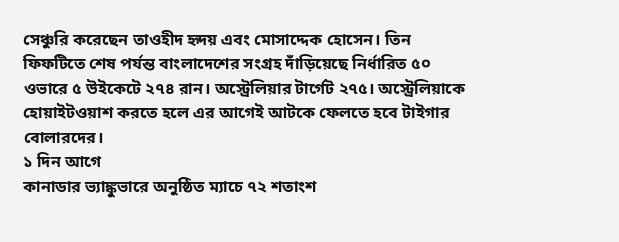সেঞ্চুরি করেছেন তাওহীদ হৃদয় এবং মোসাদ্দেক হোসেন। তিন ফিফটিতে শেষ পর্যন্ত বাংলাদেশের সংগ্রহ দাঁড়িয়েছে নির্ধারিত ৫০ ওভারে ৫ উইকেটে ২৭৪ রান। অস্ট্রেলিয়ার টার্গেট ২৭৫। অস্ট্রেলিয়াকে হোয়াইটওয়াশ করতে হলে এর আগেই আটকে ফেলতে হবে টাইগার বোলারদের।
১ দিন আগে
কানাডার ভ্যাঙ্কুভারে অনুষ্ঠিত ম্যাচে ৭২ শতাংশ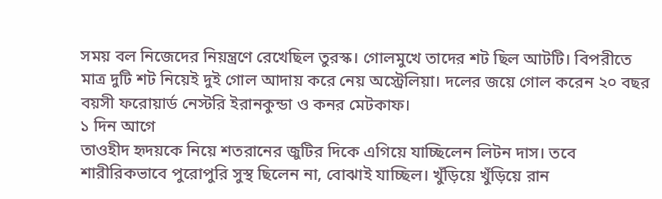সময় বল নিজেদের নিয়ন্ত্রণে রেখেছিল তুরস্ক। গোলমুখে তাদের শট ছিল আটটি। বিপরীতে মাত্র দুটি শট নিয়েই দুই গোল আদায় করে নেয় অস্ট্রেলিয়া। দলের জয়ে গোল করেন ২০ বছর বয়সী ফরোয়ার্ড নেস্টরি ইরানকুন্ডা ও কনর মেটকাফ।
১ দিন আগে
তাওহীদ হৃদয়কে নিয়ে শতরানের জুটির দিকে এগিয়ে যাচ্ছিলেন লিটন দাস। তবে শারীরিকভাবে পুরোপুরি সুস্থ ছিলেন না, বোঝাই যাচ্ছিল। খুঁড়িয়ে খুঁড়িয়ে রান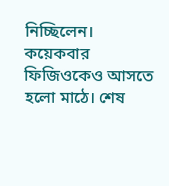নিচ্ছিলেন। কয়েকবার ফিজিওকেও আসতে হলো মাঠে। শেষ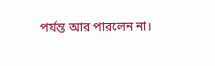পর্যন্ত আর পারলেন না।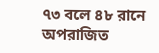৭৩ বলে ৪৮ রানে অপরাজিত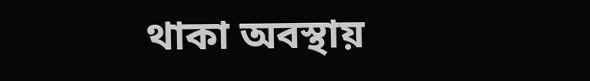থাকা অবস্থায়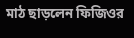মাঠ ছাড়লেন ফিজিওর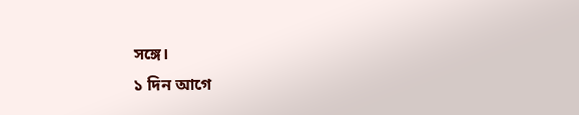সঙ্গে।
১ দিন আগে